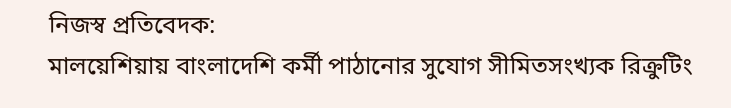নিজস্ব প্রতিবেদক:
মালয়েশিয়ায় বাংলাদেশি কর্মী পাঠানোর সুযোগ সীমিতসংখ্যক রিক্রুটিং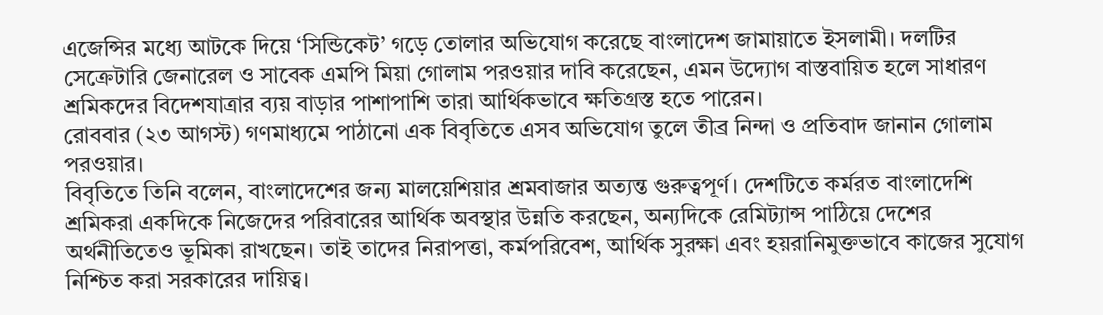এজেন্সির মধ্যে আটকে দিয়ে ‘সিন্ডিকেট’ গড়ে তোলার অভিযোগ করেছে বাংলাদেশ জামায়াতে ইসলামী। দলটির সেক্রেটারি জেনারেল ও সাবেক এমপি মিয়া গোলাম পরওয়ার দাবি করেছেন, এমন উদ্যোগ বাস্তবায়িত হলে সাধারণ শ্রমিকদের বিদেশযাত্রার ব্যয় বাড়ার পাশাপাশি তারা আর্থিকভাবে ক্ষতিগ্রস্ত হতে পারেন।
রোববার (২৩ আগস্ট) গণমাধ্যমে পাঠানো এক বিবৃতিতে এসব অভিযোগ তুলে তীব্র নিন্দা ও প্রতিবাদ জানান গোলাম পরওয়ার।
বিবৃতিতে তিনি বলেন, বাংলাদেশের জন্য মালয়েশিয়ার শ্রমবাজার অত্যন্ত গুরুত্বপূর্ণ। দেশটিতে কর্মরত বাংলাদেশি শ্রমিকরা একদিকে নিজেদের পরিবারের আর্থিক অবস্থার উন্নতি করছেন, অন্যদিকে রেমিট্যান্স পাঠিয়ে দেশের অর্থনীতিতেও ভূমিকা রাখছেন। তাই তাদের নিরাপত্তা, কর্মপরিবেশ, আর্থিক সুরক্ষা এবং হয়রানিমুক্তভাবে কাজের সুযোগ নিশ্চিত করা সরকারের দায়িত্ব।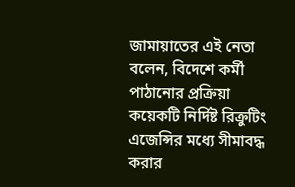জামায়াতের এই নেতা বলেন, বিদেশে কর্মী পাঠানোর প্রক্রিয়া কয়েকটি নির্দিষ্ট রিক্রুটিং এজেন্সির মধ্যে সীমাবদ্ধ করার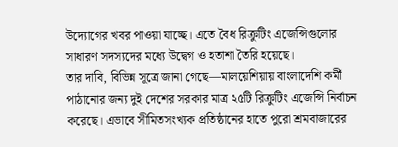উদ্যোগের খবর পাওয়া যাচ্ছে। এতে বৈধ রিক্রুটিং এজেন্সিগুলোর সাধারণ সদস্যদের মধ্যে উদ্বেগ ও হতাশা তৈরি হয়েছে।
তার দাবি, বিভিন্ন সূত্রে জানা গেছে—মালয়েশিয়ায় বাংলাদেশি কর্মী পাঠানোর জন্য দুই দেশের সরকার মাত্র ২৫টি রিক্রুটিং এজেন্সি নির্বাচন করেছে। এভাবে সীমিতসংখ্যক প্রতিষ্ঠানের হাতে পুরো শ্রমবাজারের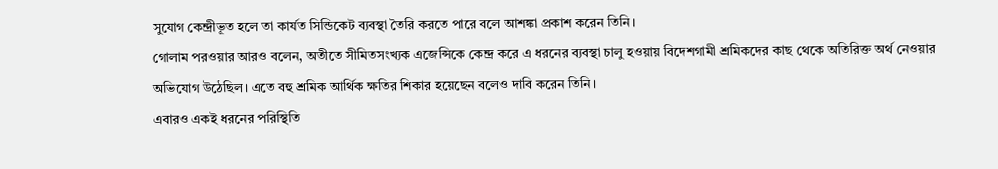সুযোগ কেন্দ্রীভূত হলে তা কার্যত সিন্ডিকেট ব্যবস্থা তৈরি করতে পারে বলে আশঙ্কা প্রকাশ করেন তিনি।
গোলাম পরওয়ার আরও বলেন, অতীতে সীমিতসংখ্যক এজেন্সিকে কেন্দ্র করে এ ধরনের ব্যবস্থা চালু হওয়ায় বিদেশগামী শ্রমিকদের কাছ থেকে অতিরিক্ত অর্থ নেওয়ার অভিযোগ উঠেছিল। এতে বহু শ্রমিক আর্থিক ক্ষতির শিকার হয়েছেন বলেও দাবি করেন তিনি।
এবারও একই ধরনের পরিস্থিতি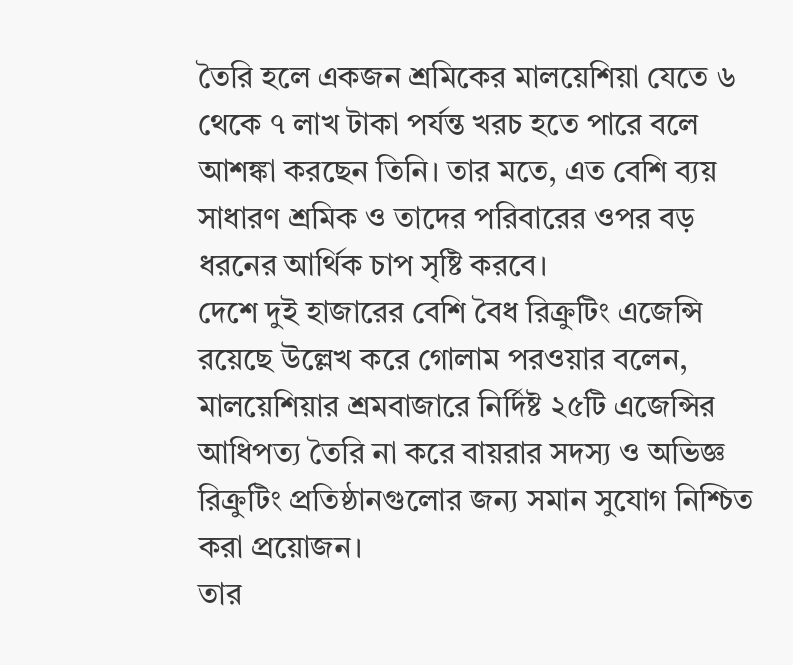তৈরি হলে একজন শ্রমিকের মালয়েশিয়া যেতে ৬ থেকে ৭ লাখ টাকা পর্যন্ত খরচ হতে পারে বলে আশঙ্কা করছেন তিনি। তার মতে, এত বেশি ব্যয় সাধারণ শ্রমিক ও তাদের পরিবারের ওপর বড় ধরনের আর্থিক চাপ সৃষ্টি করবে।
দেশে দুই হাজারের বেশি বৈধ রিক্রুটিং এজেন্সি রয়েছে উল্লেখ করে গোলাম পরওয়ার বলেন, মালয়েশিয়ার শ্রমবাজারে নির্দিষ্ট ২৫টি এজেন্সির আধিপত্য তৈরি না করে বায়রার সদস্য ও অভিজ্ঞ রিক্রুটিং প্রতিষ্ঠানগুলোর জন্য সমান সুযোগ নিশ্চিত করা প্রয়োজন।
তার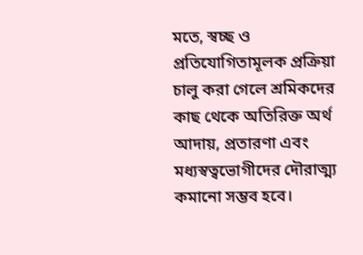মতে, স্বচ্ছ ও প্রতিযোগিতামূলক প্রক্রিয়া চালু করা গেলে শ্রমিকদের কাছ থেকে অতিরিক্ত অর্থ আদায়, প্রতারণা এবং মধ্যস্বত্বভোগীদের দৌরাত্ম্য কমানো সম্ভব হবে।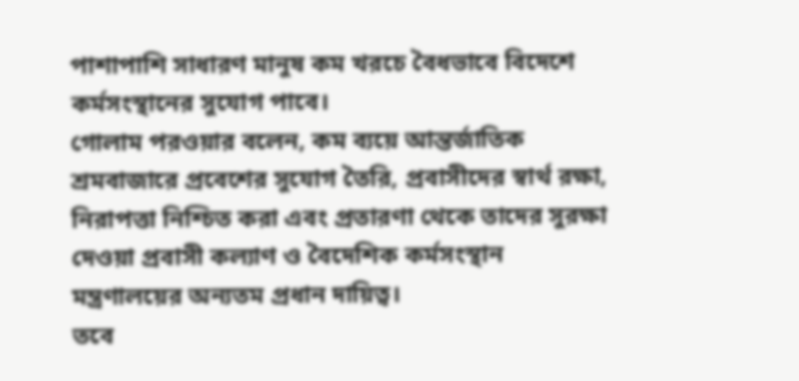পাশাপাশি সাধারণ মানুষ কম খরচে বৈধভাবে বিদেশে কর্মসংস্থানের সুযোগ পাবে।
গোলাম পরওয়ার বলেন, কম ব্যয়ে আন্তর্জাতিক শ্রমবাজারে প্রবেশের সুযোগ তৈরি, প্রবাসীদের স্বার্থ রক্ষা, নিরাপত্তা নিশ্চিত করা এবং প্রতারণা থেকে তাদের সুরক্ষা দেওয়া প্রবাসী কল্যাণ ও বৈদেশিক কর্মসংস্থান মন্ত্রণালয়ের অন্যতম প্রধান দায়িত্ব।
তবে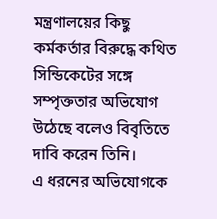মন্ত্রণালয়ের কিছু কর্মকর্তার বিরুদ্ধে কথিত সিন্ডিকেটের সঙ্গে সম্পৃক্ততার অভিযোগ উঠেছে বলেও বিবৃতিতে দাবি করেন তিনি।
এ ধরনের অভিযোগকে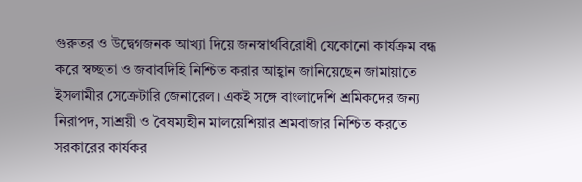গুরুতর ও উদ্বেগজনক আখ্যা দিয়ে জনস্বার্থবিরোধী যেকোনো কার্যক্রম বন্ধ করে স্বচ্ছতা ও জবাবদিহি নিশ্চিত করার আহ্বান জানিয়েছেন জামায়াতে ইসলামীর সেক্রেটারি জেনারেল। একই সঙ্গে বাংলাদেশি শ্রমিকদের জন্য নিরাপদ, সাশ্রয়ী ও বৈষম্যহীন মালয়েশিয়ার শ্রমবাজার নিশ্চিত করতে সরকারের কার্যকর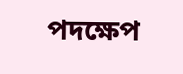পদক্ষেপ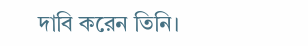দাবি করেন তিনি।